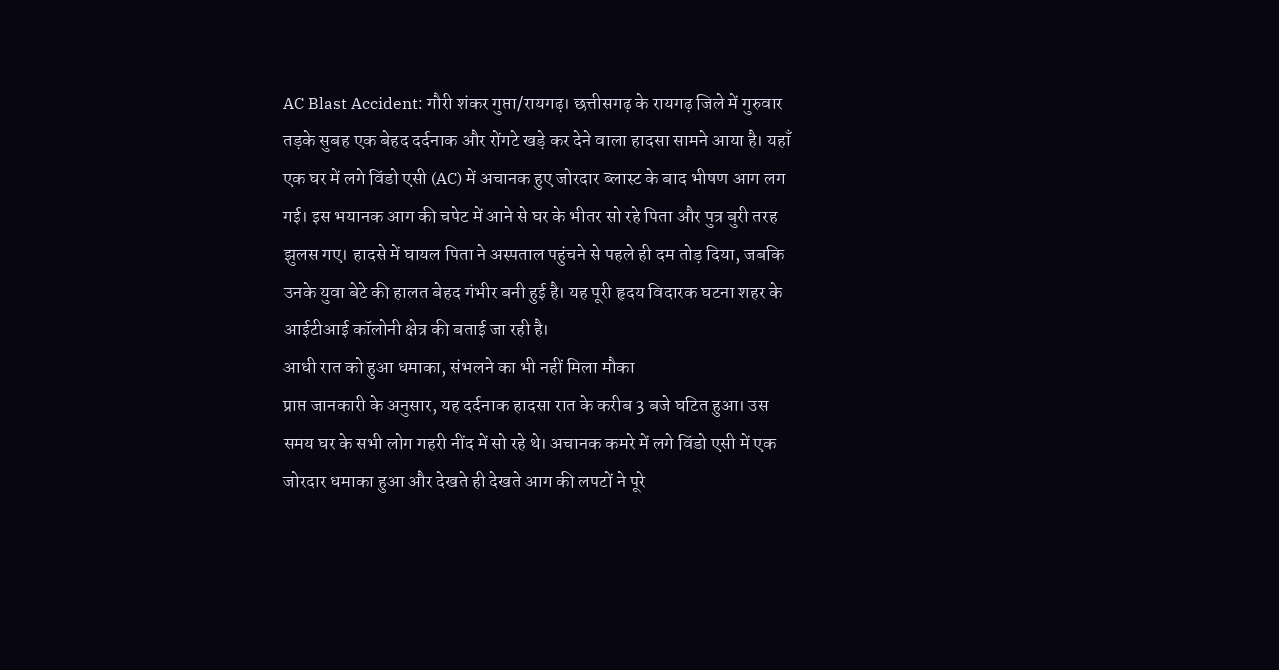AC Blast Accident: गौरी शंकर गुप्ता/रायगढ़। छत्तीसगढ़ के रायगढ़ जिले में गुरुवार तड़के सुबह एक बेहद दर्दनाक और रोंगटे खड़े कर देने वाला हादसा सामने आया है। यहाँ एक घर में लगे विंडो एसी (AC) में अचानक हुए जोरदार ब्लास्ट के बाद भीषण आग लग गई। इस भयानक आग की चपेट में आने से घर के भीतर सो रहे पिता और पुत्र बुरी तरह झुलस गए। हादसे में घायल पिता ने अस्पताल पहुंचने से पहले ही दम तोड़ दिया, जबकि उनके युवा बेटे की हालत बेहद गंभीर बनी हुई है। यह पूरी हृदय विदारक घटना शहर के आईटीआई कॉलोनी क्षेत्र की बताई जा रही है।
आधी रात को हुआ धमाका, संभलने का भी नहीं मिला मौका
प्राप्त जानकारी के अनुसार, यह दर्दनाक हादसा रात के करीब 3 बजे घटित हुआ। उस समय घर के सभी लोग गहरी नींद में सो रहे थे। अचानक कमरे में लगे विंडो एसी में एक जोरदार धमाका हुआ और देखते ही देखते आग की लपटों ने पूरे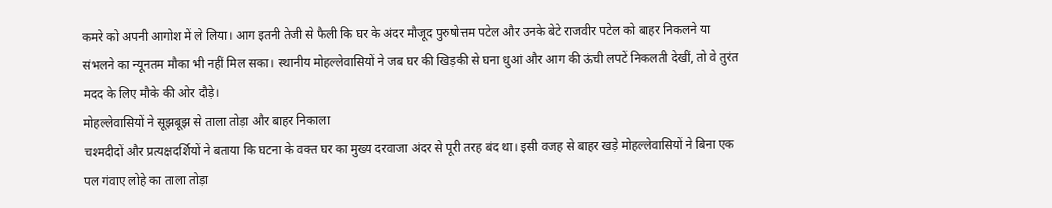कमरे को अपनी आगोश में ले लिया। आग इतनी तेजी से फैली कि घर के अंदर मौजूद पुरुषोत्तम पटेल और उनके बेटे राजवीर पटेल को बाहर निकलने या संभलने का न्यूनतम मौका भी नहीं मिल सका। स्थानीय मोहल्लेवासियों ने जब घर की खिड़की से घना धुआं और आग की ऊंची लपटें निकलती देखीं, तो वे तुरंत मदद के लिए मौके की ओर दौड़े।
मोहल्लेवासियों ने सूझबूझ से ताला तोड़ा और बाहर निकाला
चश्मदीदों और प्रत्यक्षदर्शियों ने बताया कि घटना के वक्त घर का मुख्य दरवाजा अंदर से पूरी तरह बंद था। इसी वजह से बाहर खड़े मोहल्लेवासियों ने बिना एक पल गंवाए लोहे का ताला तोड़ा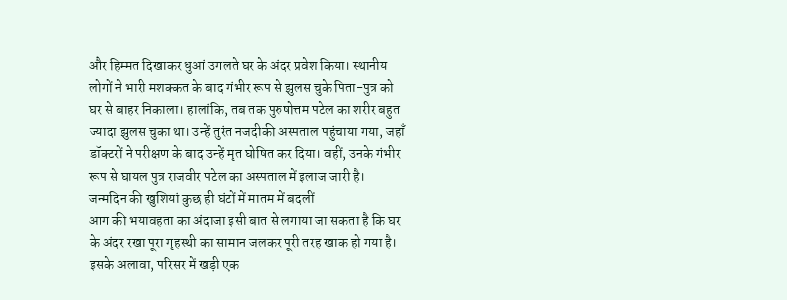और हिम्मत दिखाकर धुआं उगलते घर के अंदर प्रवेश किया। स्थानीय लोगों ने भारी मशक्कत के बाद गंभीर रूप से झुलस चुके पिता-पुत्र को घर से बाहर निकाला। हालांकि, तब तक पुरुषोत्तम पटेल का शरीर बहुत ज्यादा झुलस चुका था। उन्हें तुरंत नजदीकी अस्पताल पहुंचाया गया, जहाँ डॉक्टरों ने परीक्षण के बाद उन्हें मृत घोषित कर दिया। वहीं, उनके गंभीर रूप से घायल पुत्र राजवीर पटेल का अस्पताल में इलाज जारी है।
जन्मदिन की खुशियां कुछ ही घंटों में मातम में बदलीं
आग की भयावहता का अंदाजा इसी बात से लगाया जा सकता है कि घर के अंदर रखा पूरा गृहस्थी का सामान जलकर पूरी तरह खाक हो गया है। इसके अलावा, परिसर में खड़ी एक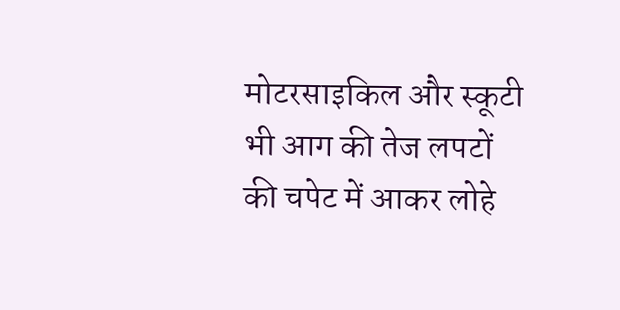मोटरसाइकिल और स्कूटी भी आग की तेज लपटों की चपेट में आकर लोहे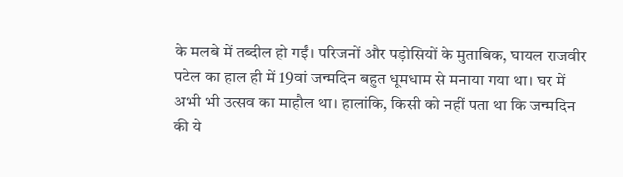के मलबे में तब्दील हो गईं। परिजनों और पड़ोसियों के मुताबिक, घायल राजवीर पटेल का हाल ही में 19वां जन्मदिन बहुत धूमधाम से मनाया गया था। घर में अभी भी उत्सव का माहौल था। हालांकि, किसी को नहीं पता था कि जन्मदिन की ये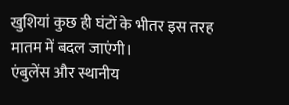खुशियां कुछ ही घंटों के भीतर इस तरह मातम में बदल जाएंगी।
एंबुलेंस और स्थानीय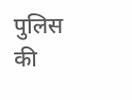पुलिस की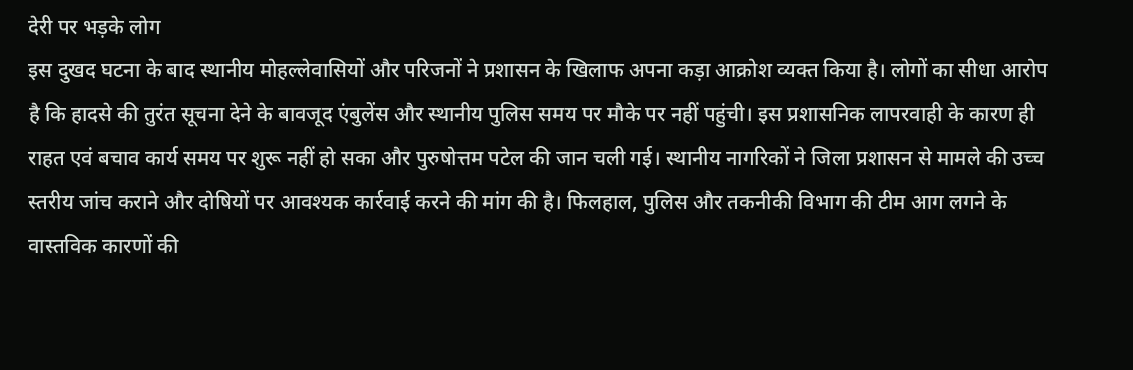देरी पर भड़के लोग
इस दुखद घटना के बाद स्थानीय मोहल्लेवासियों और परिजनों ने प्रशासन के खिलाफ अपना कड़ा आक्रोश व्यक्त किया है। लोगों का सीधा आरोप है कि हादसे की तुरंत सूचना देने के बावजूद एंबुलेंस और स्थानीय पुलिस समय पर मौके पर नहीं पहुंची। इस प्रशासनिक लापरवाही के कारण ही राहत एवं बचाव कार्य समय पर शुरू नहीं हो सका और पुरुषोत्तम पटेल की जान चली गई। स्थानीय नागरिकों ने जिला प्रशासन से मामले की उच्च स्तरीय जांच कराने और दोषियों पर आवश्यक कार्रवाई करने की मांग की है। फिलहाल, पुलिस और तकनीकी विभाग की टीम आग लगने के वास्तविक कारणों की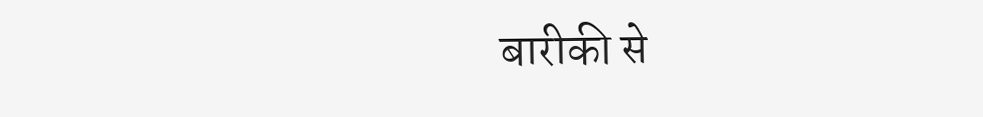बारीकी से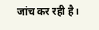जांच कर रही है।